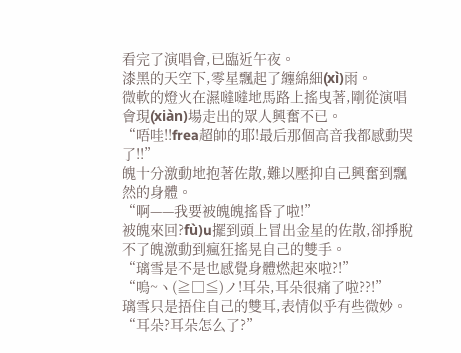看完了演唱會,已臨近午夜。
漆黑的天空下,零星飄起了纏綿細(xì)雨。
微軟的燈火在濕噠噠地馬路上搖曳著,剛從演唱會現(xiàn)場走出的眾人興奮不已。
“唔哇!!frea超帥的耶!最后那個高音我都感動哭了!!”
魄十分激動地抱著佐散,難以壓抑自己興奮到飄然的身體。
“啊——我要被魄魄搖昏了啦!”
被魄來回?fù)u擺到頭上冒出金星的佐散,卻掙脫不了魄激動到瘋狂搖晃自己的雙手。
“璃雪是不是也感覺身體燃起來啦?!”
“嗚~ヽ(≧□≦)ノ!耳朵,耳朵很痛了啦??!”
璃雪只是捂住自己的雙耳,表情似乎有些微妙。
“耳朵?耳朵怎么了?”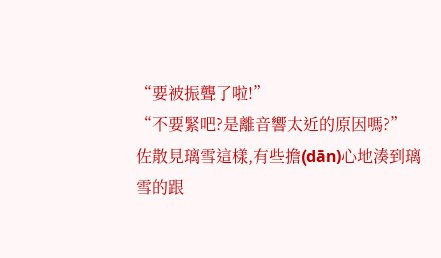“要被振聾了啦!”
“不要緊吧?是離音響太近的原因嗎?”
佐散見璃雪這樣,有些擔(dān)心地湊到璃雪的跟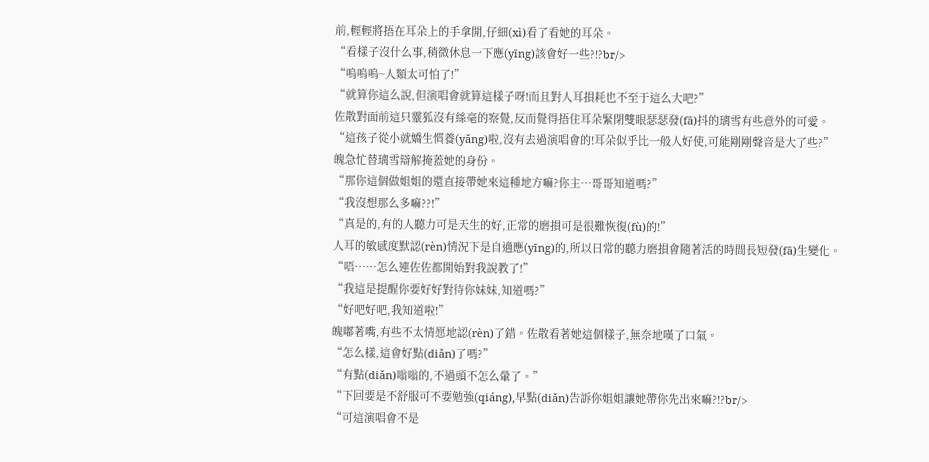前,輕輕將捂在耳朵上的手拿開,仔細(xì)看了看她的耳朵。
“看樣子沒什么事,稍微休息一下應(yīng)該會好一些?!?br/>
“嗚嗚嗚~人類太可怕了!”
“就算你這么說,但演唱會就算這樣子呀!而且對人耳損耗也不至于這么大吧?”
佐散對面前這只靈狐沒有絲毫的察覺,反而覺得捂住耳朵緊閉雙眼瑟瑟發(fā)抖的璃雪有些意外的可愛。
“這孩子從小就嬌生慣養(yǎng)啦,沒有去過演唱會的!耳朵似乎比一般人好使,可能剛剛聲音是大了些?”
魄急忙替璃雪辯解掩蓋她的身份。
“那你這個做姐姐的還直接帶她來這種地方嘛?你主…哥哥知道嗎?”
“我沒想那么多嘛??!”
“真是的,有的人聽力可是天生的好,正常的磨損可是很難恢復(fù)的!”
人耳的敏感度默認(rèn)情況下是自適應(yīng)的,所以日常的聽力磨損會隨著活的時間長短發(fā)生變化。
“唔……怎么連佐佐都開始對我說教了!”
“我這是提醒你要好好對待你妹妹,知道嗎?”
“好吧好吧,我知道啦!”
魄嘟著嘴,有些不太情愿地認(rèn)了錯。佐散看著她這個樣子,無奈地嘆了口氣。
“怎么樣,這會好點(diǎn)了嗎?”
“有點(diǎn)嗡嗡的,不過頭不怎么暈了。”
“下回要是不舒服可不要勉強(qiáng),早點(diǎn)告訴你姐姐讓她帶你先出來嘛?!?br/>
“可這演唱會不是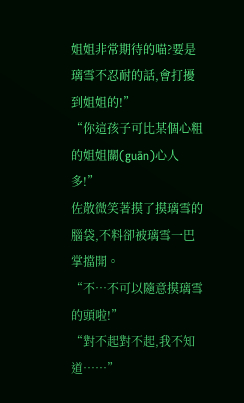姐姐非常期待的喵?要是璃雪不忍耐的話,會打擾到姐姐的!”
“你這孩子可比某個心粗的姐姐關(guān)心人多!”
佐散微笑著摸了摸璃雪的腦袋,不料卻被璃雪一巴掌擋開。
“不…不可以隨意摸璃雪的頭啦!”
“對不起對不起,我不知道……”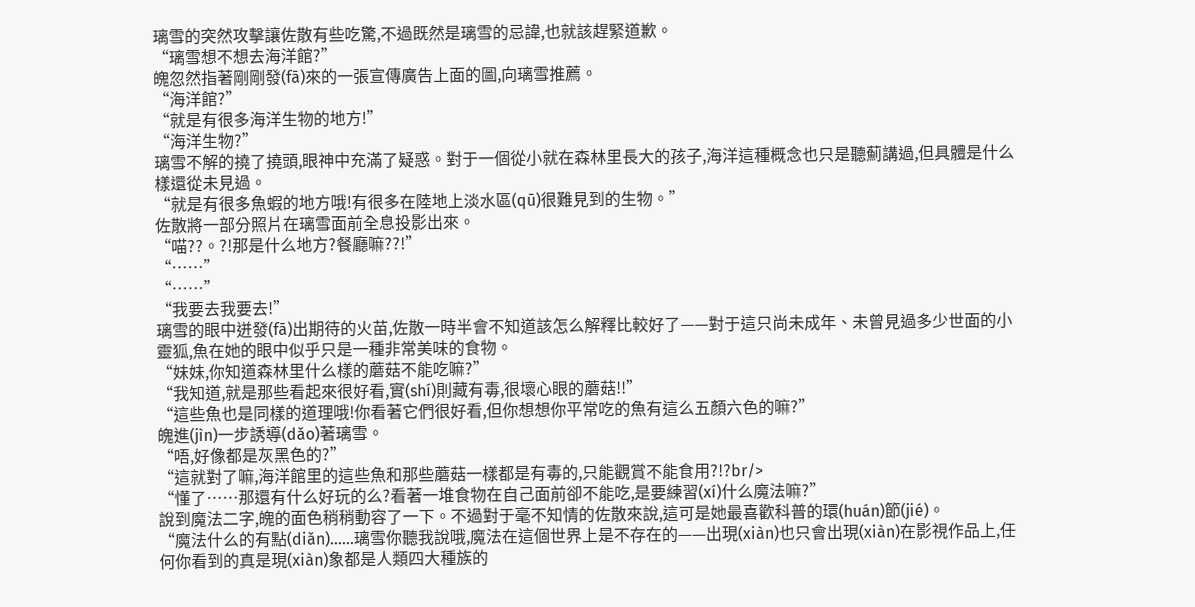璃雪的突然攻擊讓佐散有些吃驚,不過既然是璃雪的忌諱,也就該趕緊道歉。
“璃雪想不想去海洋館?”
魄忽然指著剛剛發(fā)來的一張宣傳廣告上面的圖,向璃雪推薦。
“海洋館?”
“就是有很多海洋生物的地方!”
“海洋生物?”
璃雪不解的撓了撓頭,眼神中充滿了疑惑。對于一個從小就在森林里長大的孩子,海洋這種概念也只是聽薊講過,但具體是什么樣還從未見過。
“就是有很多魚蝦的地方哦!有很多在陸地上淡水區(qū)很難見到的生物。”
佐散將一部分照片在璃雪面前全息投影出來。
“喵??。?!那是什么地方?餐廳嘛??!”
“……”
“……”
“我要去我要去!”
璃雪的眼中迸發(fā)出期待的火苗,佐散一時半會不知道該怎么解釋比較好了——對于這只尚未成年、未曾見過多少世面的小靈狐,魚在她的眼中似乎只是一種非常美味的食物。
“妹妹,你知道森林里什么樣的蘑菇不能吃嘛?”
“我知道,就是那些看起來很好看,實(shí)則藏有毒,很壞心眼的蘑菇!!”
“這些魚也是同樣的道理哦!你看著它們很好看,但你想想你平常吃的魚有這么五顏六色的嘛?”
魄進(jìn)一步誘導(dǎo)著璃雪。
“唔,好像都是灰黑色的?”
“這就對了嘛,海洋館里的這些魚和那些蘑菇一樣都是有毒的,只能觀賞不能食用?!?br/>
“懂了……那還有什么好玩的么?看著一堆食物在自己面前卻不能吃,是要練習(xí)什么魔法嘛?”
說到魔法二字,魄的面色稍稍動容了一下。不過對于毫不知情的佐散來說,這可是她最喜歡科普的環(huán)節(jié)。
“魔法什么的有點(diǎn)……璃雪你聽我說哦,魔法在這個世界上是不存在的——出現(xiàn)也只會出現(xiàn)在影視作品上,任何你看到的真是現(xiàn)象都是人類四大種族的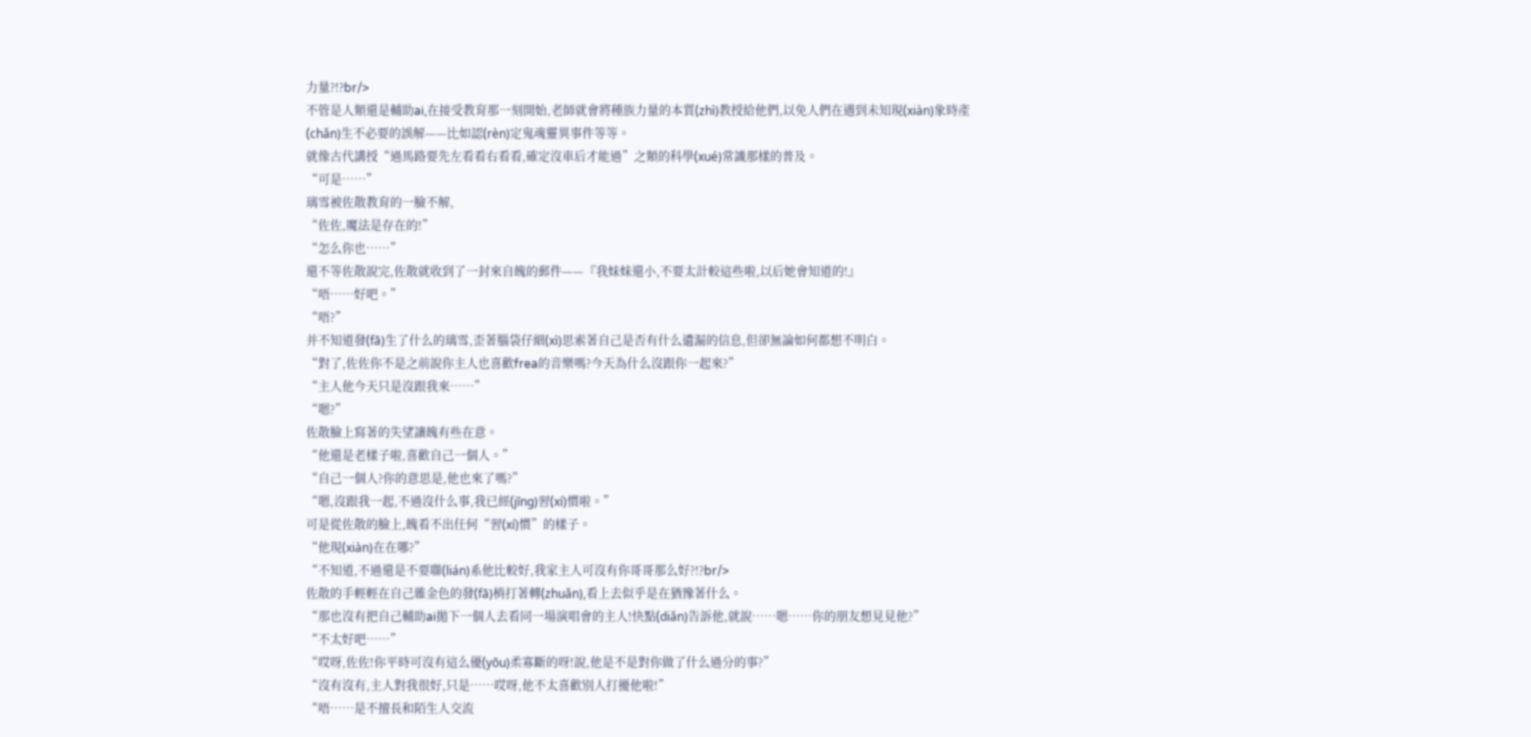力量?!?br/>
不管是人類還是輔助ai,在接受教育那一刻開始,老師就會將種族力量的本質(zhì)教授給他們,以免人們在遇到未知現(xiàn)象時產(chǎn)生不必要的誤解——比如認(rèn)定鬼魂靈異事件等等。
就像古代講授“過馬路要先左看看右看看,確定沒車后才能過”之類的科學(xué)常識那樣的普及。
“可是……”
璃雪被佐散教育的一臉不解,
“佐佐,魔法是存在的!”
“怎么你也……”
還不等佐散說完,佐散就收到了一封來自魄的郵件——『我妹妹還小,不要太計較這些啦,以后她會知道的!』
“唔……好吧。”
“唔?”
并不知道發(fā)生了什么的璃雪,歪著腦袋仔細(xì)思索著自己是否有什么遺漏的信息,但卻無論如何都想不明白。
“對了,佐佐你不是之前說你主人也喜歡frea的音樂嗎?今天為什么沒跟你一起來?”
“主人他今天只是沒跟我來……”
“嗯?”
佐散臉上寫著的失望讓魄有些在意。
“他還是老樣子啦,喜歡自己一個人。”
“自己一個人?你的意思是,他也來了嗎?”
“嗯,沒跟我一起,不過沒什么事,我已經(jīng)習(xí)慣啦。”
可是從佐散的臉上,魄看不出任何“習(xí)慣”的樣子。
“他現(xiàn)在在哪?”
“不知道,不過還是不要聯(lián)系他比較好,我家主人可沒有你哥哥那么好?!?br/>
佐散的手輕輕在自己雜金色的發(fā)梢打著轉(zhuǎn),看上去似乎是在猶豫著什么。
“那也沒有把自己輔助ai拋下一個人去看同一場演唱會的主人!快點(diǎn)告訴他,就說……嗯……你的朋友想見見他?”
“不太好吧……”
“哎呀,佐佐!你平時可沒有這么優(yōu)柔寡斷的呀!說,他是不是對你做了什么過分的事?”
“沒有沒有,主人對我很好,只是……哎呀,他不太喜歡別人打擾他啦!”
“唔……是不擅長和陌生人交流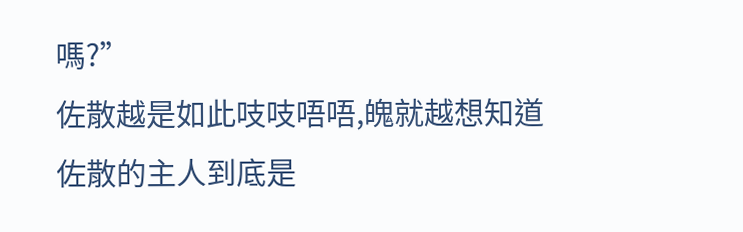嗎?”
佐散越是如此吱吱唔唔,魄就越想知道佐散的主人到底是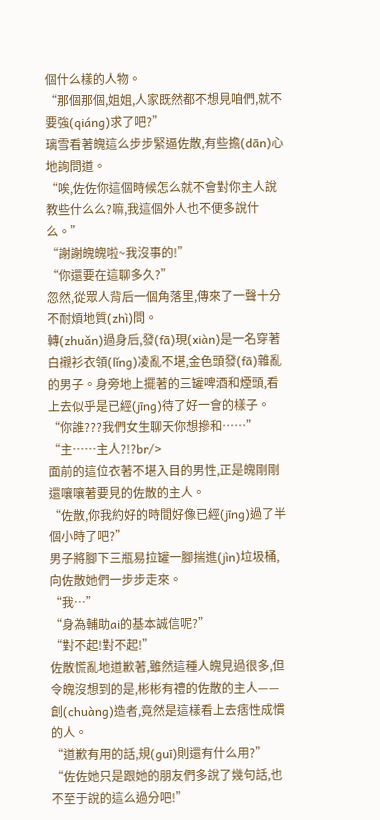個什么樣的人物。
“那個那個,姐姐,人家既然都不想見咱們,就不要強(qiáng)求了吧?”
璃雪看著魄這么步步緊逼佐散,有些擔(dān)心地詢問道。
“唉,佐佐你這個時候怎么就不會對你主人說教些什么么?嘛,我這個外人也不便多說什么。”
“謝謝魄魄啦~我沒事的!”
“你還要在這聊多久?”
忽然,從眾人背后一個角落里,傳來了一聲十分不耐煩地質(zhì)問。
轉(zhuǎn)過身后,發(fā)現(xiàn)是一名穿著白襯衫衣領(lǐng)凌亂不堪,金色頭發(fā)雜亂的男子。身旁地上擺著的三罐啤酒和煙頭,看上去似乎是已經(jīng)待了好一會的樣子。
“你誰???我們女生聊天你想摻和……”
“主……主人?!?br/>
面前的這位衣著不堪入目的男性,正是魄剛剛還嚷嚷著要見的佐散的主人。
“佐散,你我約好的時間好像已經(jīng)過了半個小時了吧?”
男子將腳下三瓶易拉罐一腳揣進(jìn)垃圾桶,向佐散她們一步步走來。
“我…”
“身為輔助ai的基本誠信呢?”
“對不起!對不起!”
佐散慌亂地道歉著,雖然這種人魄見過很多,但令魄沒想到的是,彬彬有禮的佐散的主人——創(chuàng)造者,竟然是這樣看上去痞性成慣的人。
“道歉有用的話,規(guī)則還有什么用?”
“佐佐她只是跟她的朋友們多說了幾句話,也不至于說的這么過分吧!”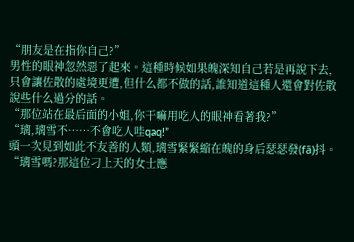“朋友是在指你自己?”
男性的眼神忽然惡了起來。這種時候如果魄深知自己若是再說下去,只會讓佐散的處境更遭,但什么都不做的話,誰知道這種人還會對佐散說些什么過分的話。
“那位站在最后面的小姐,你干嘛用吃人的眼神看著我?”
“璃,璃雪不……不會吃人哇qaq!”
頭一次見到如此不友善的人類,璃雪緊緊縮在魄的身后瑟瑟發(fā)抖。
“璃雪嗎?那這位刁上天的女士應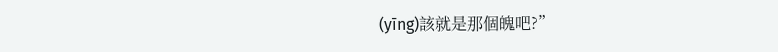(yīng)該就是那個魄吧?”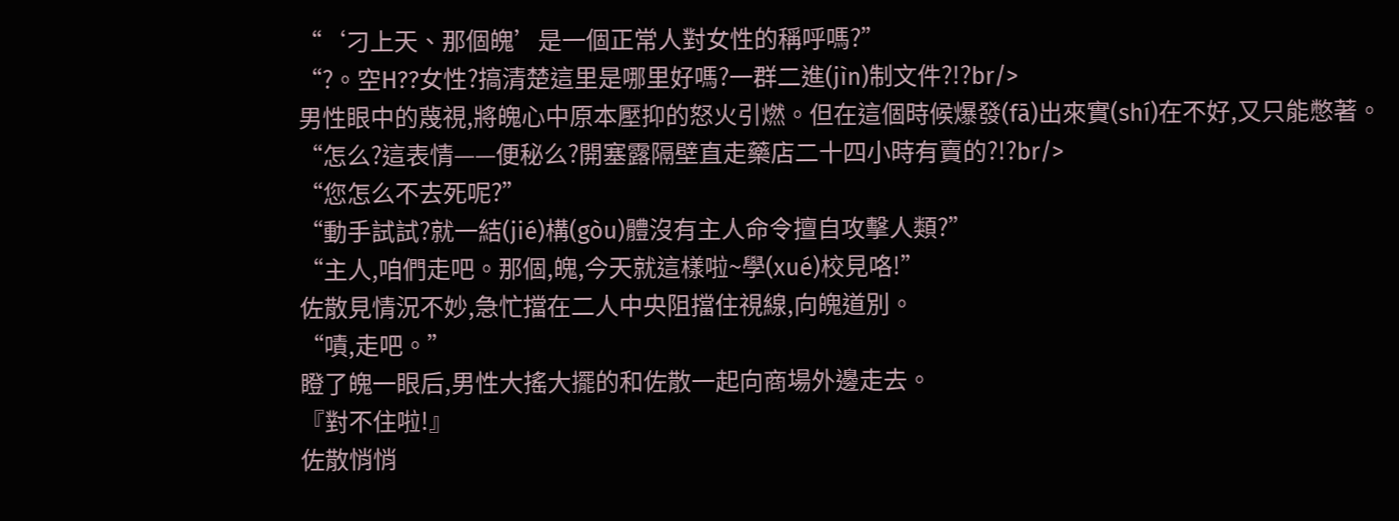“‘刁上天、那個魄’是一個正常人對女性的稱呼嗎?”
“?。空H??女性?搞清楚這里是哪里好嗎?一群二進(jìn)制文件?!?br/>
男性眼中的蔑視,將魄心中原本壓抑的怒火引燃。但在這個時候爆發(fā)出來實(shí)在不好,又只能憋著。
“怎么?這表情——便秘么?開塞露隔壁直走藥店二十四小時有賣的?!?br/>
“您怎么不去死呢?”
“動手試試?就一結(jié)構(gòu)體沒有主人命令擅自攻擊人類?”
“主人,咱們走吧。那個,魄,今天就這樣啦~學(xué)校見咯!”
佐散見情況不妙,急忙擋在二人中央阻擋住視線,向魄道別。
“嘖,走吧。”
瞪了魄一眼后,男性大搖大擺的和佐散一起向商場外邊走去。
『對不住啦!』
佐散悄悄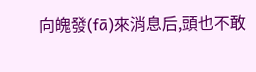向魄發(fā)來消息后,頭也不敢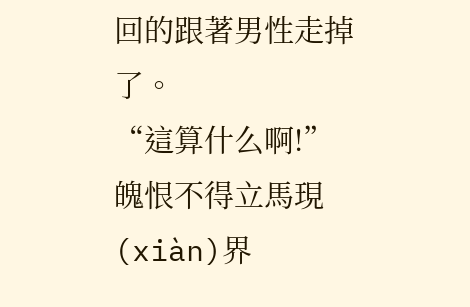回的跟著男性走掉了。
“這算什么啊!”
魄恨不得立馬現(xiàn)界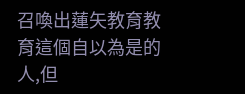召喚出蓮矢教育教育這個自以為是的人,但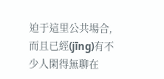迫于這里公共場合,而且已經(jīng)有不少人閑得無聊在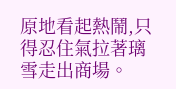原地看起熱鬧,只得忍住氣拉著璃雪走出商場。